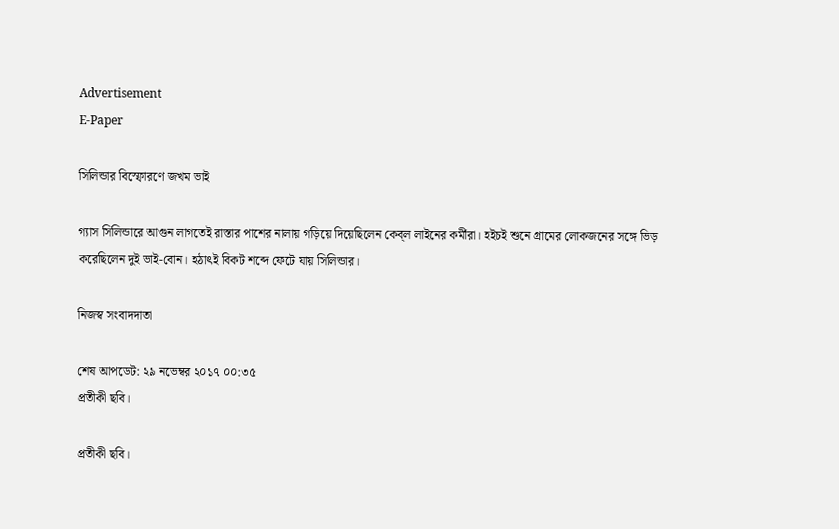Advertisement
E-Paper

সিলিন্ডার বিস্ফোরণে জখম ভাই

গ্যাস সিলিন্ডারে আগুন লাগতেই রাস্তার পাশের নালায় গড়িয়ে দিয়েছিলেন কেব্‌ল লাইনের কর্মীরা। হইচই শুনে গ্রামের লোকজনের সঙ্গে ভিড় করেছিলেন দুই ভাই-বোন। হঠাৎই বিকট শব্দে ফেটে যায় সিলিন্ডার।

নিজস্ব সংবাদদাতা

শেষ আপডেট: ২৯ নভেম্বর ২০১৭ ০০:৩৫
প্রতীকী ছবি।

প্রতীকী ছবি।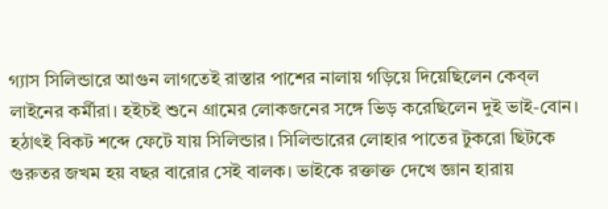গ্যাস সিলিন্ডারে আগুন লাগতেই রাস্তার পাশের নালায় গড়িয়ে দিয়েছিলেন কেব্‌ল লাইনের কর্মীরা। হইচই শুনে গ্রামের লোকজনের সঙ্গে ভিড় করেছিলেন দুই ভাই-বোন। হঠাৎই বিকট শব্দে ফেটে যায় সিলিন্ডার। সিলিন্ডারের লোহার পাতের টুকরো ছিটকে গুরুতর জখম হয় বছর বারোর সেই বালক। ভাইকে রক্তাক্ত দেখে জ্ঞান হারায়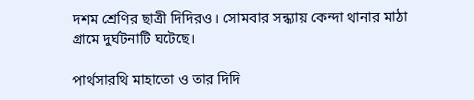দশম শ্রেণির ছাত্রী দিদিরও। সোমবার সন্ধ্যায় কেন্দা থানার মাঠা গ্রামে দুর্ঘটনাটি ঘটেছে।

পার্থসারথি মাহাতো ও তার দিদি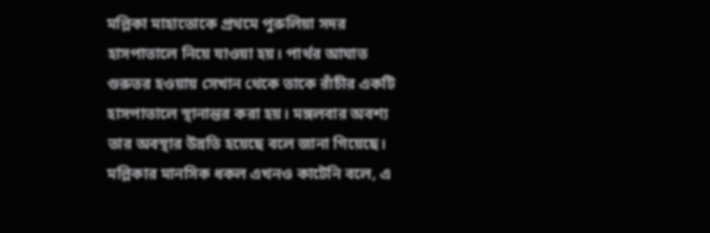মল্লিকা মাহাতোকে প্রথমে পুরুলিয়া সদর হাসপাতালে নিয়ে যাওয়া হয়। পার্থর আঘাত গুরুতর হওয়ায় সেখান থেকে তাকে রাঁচীর একটি হাসপাতালে স্থানান্তর করা হয়। মঙ্গলবার অবশ্য তার অবস্থার উন্নতি হয়েছে বলে জানা গিয়েছে। মল্লিকার মানসিক ধকল এখনও কাটেনি বলে, এ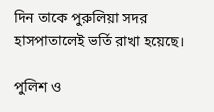দিন তাকে পুরুলিয়া সদর হাসপাতালেই ভর্তি রাখা হয়েছে।

পুলিশ ও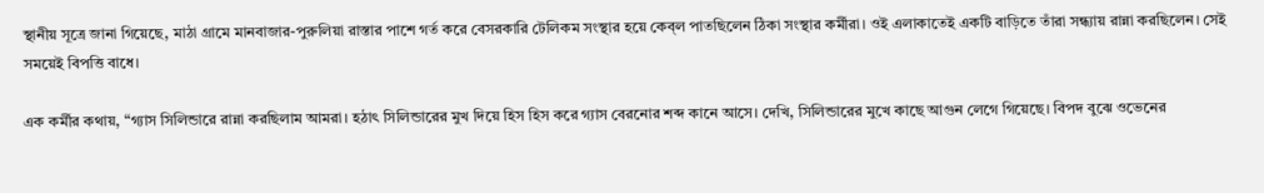স্থানীয় সূত্রে জানা গিয়েছে, মাঠা গ্রামে মানবাজার-পুরুলিয়া রাস্তার পাশে গর্ত করে বেসরকারি টেলিকম সংস্থার হয়ে কেব্‌ল পাতছিলেন ঠিকা সংস্থার কর্মীরা। ওই এলাকাতেই একটি বাড়িতে তাঁরা সন্ধ্যায় রান্না করছিলেন। সেই সময়েই বিপত্তি বাধে।

এক কর্মীর কথায়, ‘‘গ্যাস সিলিন্ডারে রান্না করছিলাম আমরা। হঠাৎ সিলিন্ডারের মুখ দিয়ে হিস হিস করে গ্যাস বেরনোর শব্দ কানে আসে। দেখি, সিলিন্ডারের মুখে কাছে আগুন লেগে গিয়েছে। বিপদ বুঝে ওভেনের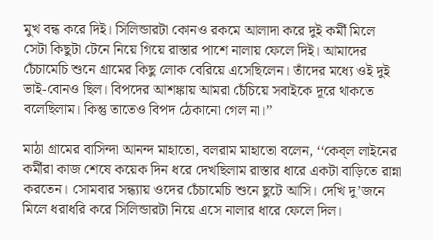মুখ বন্ধ করে দিই। সিলিন্ডারটা কোনও রকমে আলাদা করে দুই কর্মী মিলে সেটা কিছুটা টেনে নিয়ে গিয়ে রাস্তার পাশে নালায় ফেলে দিই। আমাদের চেঁচামেচি শুনে গ্রামের কিছু লোক বেরিয়ে এসেছিলেন। তাঁদের মধ্যে ওই দুই ভাই-বোনও ছিল। বিপদের আশঙ্কায় আমরা চেঁচিয়ে সবাইকে দূরে থাকতে বলেছিলাম। কিন্তু তাতেও বিপদ ঠেকানো গেল না।’’

মাঠা গ্রামের বাসিন্দা আনন্দ মাহাতো, বলরাম মাহাতো বলেন, ‘‘কেব্‌ল লাইনের কর্মীরা কাজ শেষে কয়েক দিন ধরে দেখছিলাম রাস্তার ধারে একটা বাড়িতে রান্না করতেন। সোমবার সন্ধ্যায় ওদের চেঁচামেচি শুনে ছুটে আসি। দেখি দু’জনে মিলে ধরাধরি করে সিলিন্ডারটা নিয়ে এসে নালার ধারে ফেলে দিল।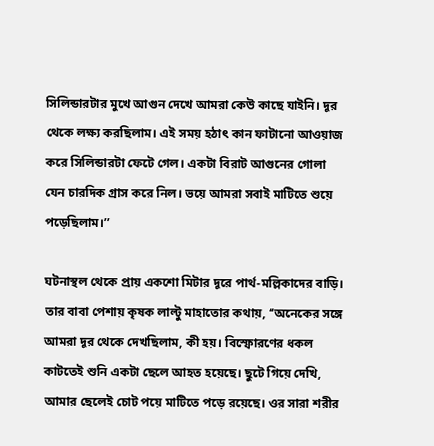সিলিন্ডারটার মুখে আগুন দেখে আমরা কেউ কাছে যাইনি। দূর থেকে লক্ষ্য করছিলাম। এই সময় হঠাৎ কান ফাটানো আওয়াজ করে সিলিন্ডারটা ফেটে গেল। একটা বিরাট আগুনের গোলা যেন চারদিক গ্রাস করে নিল। ভয়ে আমরা সবাই মাটিতে শুয়ে পড়েছিলাম।’’

ঘটনাস্থল থেকে প্রায় একশো মিটার দূরে পার্থ-মল্লিকাদের বাড়ি। তার বাবা পেশায় কৃষক লাল্টু মাহাতোর কথায়, ‘‘অনেকের সঙ্গে আমরা দূর থেকে দেখছিলাম, কী হয়। বিস্ফোরণের ধকল কাটতেই শুনি একটা ছেলে আহত হয়েছে। ছুটে গিয়ে দেখি, আমার ছেলেই চোট পয়ে মাটিতে পড়ে রয়েছে। ওর সারা শরীর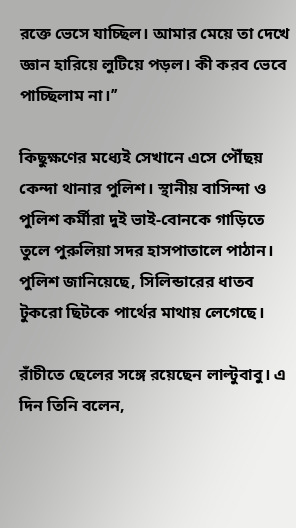রক্তে ভেসে যাচ্ছিল। আমার মেয়ে তা দেখে জ্ঞান হারিয়ে লুটিয়ে পড়ল। কী করব ভেবে পাচ্ছিলাম না।’’

কিছুক্ষণের মধ্যেই সেখানে এসে পৌঁছয় কেন্দা থানার পুলিশ। স্থানীয় বাসিন্দা ও পুলিশ কর্মীরা দুই ভাই-বোনকে গাড়িতে তুলে পুরুলিয়া সদর হাসপাতালে পাঠান। পুলিশ জানিয়েছে, সিলিন্ডারের ধাতব টুকরো ছিটকে পার্থের মাথায় লেগেছে।

রাঁচীতে ছেলের সঙ্গে রয়েছেন লাল্টুবাবু। এ দিন তিনি বলেন,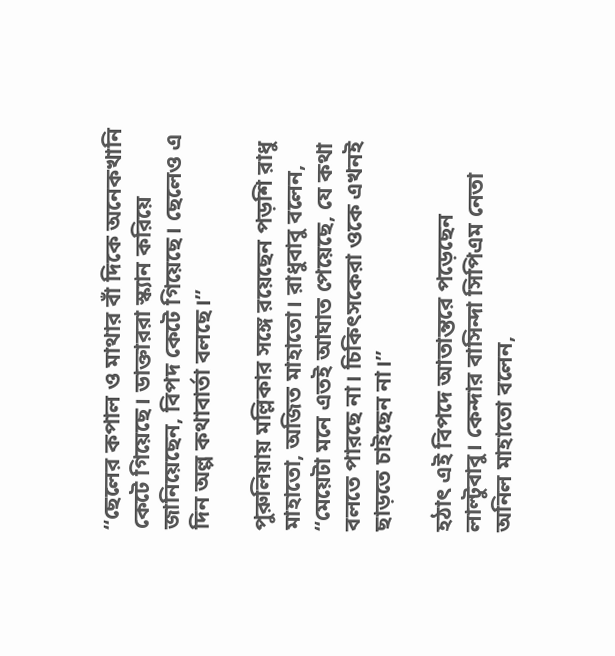‘‘ছেলের কপাল ও মাথার বাঁ দিকে অনেকখানি কেটে গিয়েছে। ডাক্তাররা স্ক্যান করিয়ে জানিয়েছেন, বিপদ কেটে গিয়েছে। ছেলেও এ দিন অল্প কথাবার্তা বলছে।’’

পুরুলিয়ায় মল্লিকার সঙ্গে রয়েছেন পড়শি রাধু মাহাতো, অজিত মাহাতো। রাধুবাবু বলেন, ‘‘মেয়েটা মনে এতই আঘাত পেয়েছে, যে কথা বলতে পারছে না। চিকিৎসকেরা ওকে এখনই ছাড়তে চাইছেন না।’’

হঠাৎ এই বিপদে আতান্তরে পড়েছেন লাল্টুবাবু। কেন্দার বাসিন্দা সিপিএম নেতা অনিল মাহাতো বলেন,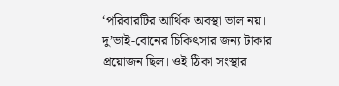‘পরিবারটির আর্থিক অবস্থা ভাল নয়। দু’ভাই-বোনের চিকিৎসার জন্য টাকার প্রয়োজন ছিল। ওই ঠিকা সংস্থার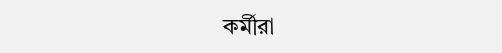কর্মীরা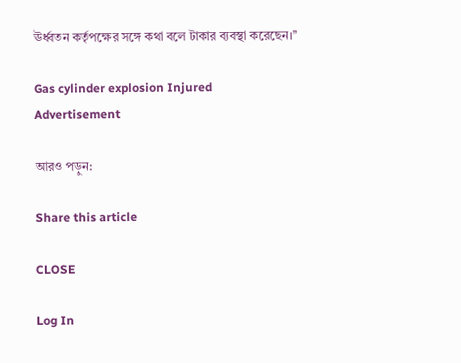ঊর্ধ্বতন কর্তৃপক্ষের সঙ্গে কথা বলে টাকার ব্যবস্থা করেছেন।’’

Gas cylinder explosion Injured
Advertisement

আরও পড়ুন:

Share this article

CLOSE

Log In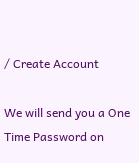/ Create Account

We will send you a One Time Password on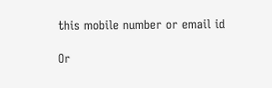this mobile number or email id

Or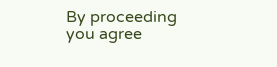By proceeding you agree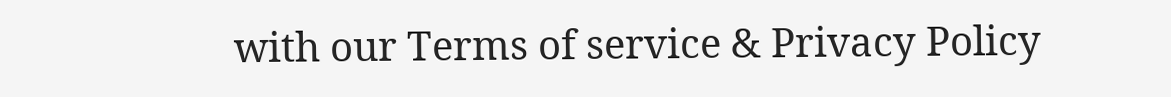with our Terms of service & Privacy Policy